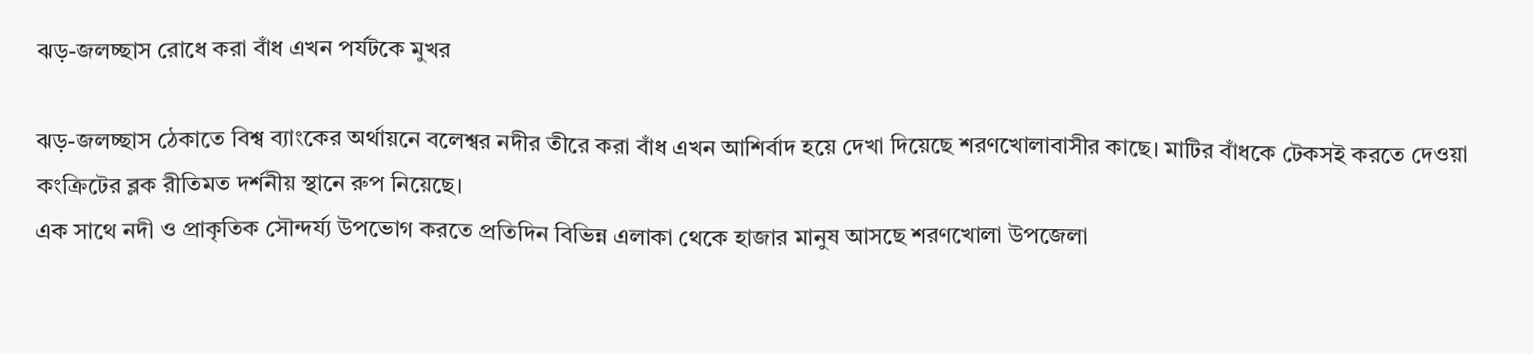ঝড়-জলচ্ছাস রোধে করা বাঁধ এখন পর্যটকে মুখর

ঝড়-জলচ্ছাস ঠেকাতে বিশ্ব ব্যাংকের অর্থায়নে বলেশ্বর নদীর তীরে করা বাঁধ এখন আশির্বাদ হয়ে দেখা দিয়েছে শরণখোলাবাসীর কাছে। মাটির বাঁধকে টেকসই করতে দেওয়া কংক্রিটের ব্লক রীতিমত দর্শনীয় স্থানে রুপ নিয়েছে।
এক সাথে নদী ও প্রাকৃতিক সৌন্দর্য্য উপভোগ করতে প্রতিদিন বিভিন্ন এলাকা থেকে হাজার মানুষ আসছে শরণখোলা উপজেলা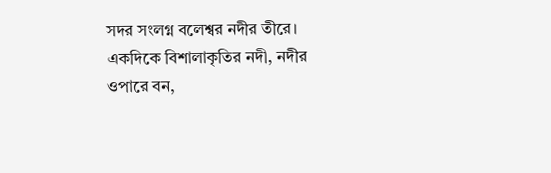সদর সংলগ্ন বলেশ্বর নদীর তীরে। একদিকে বিশালাকৃতির নদী, নদীর ওপারে বন,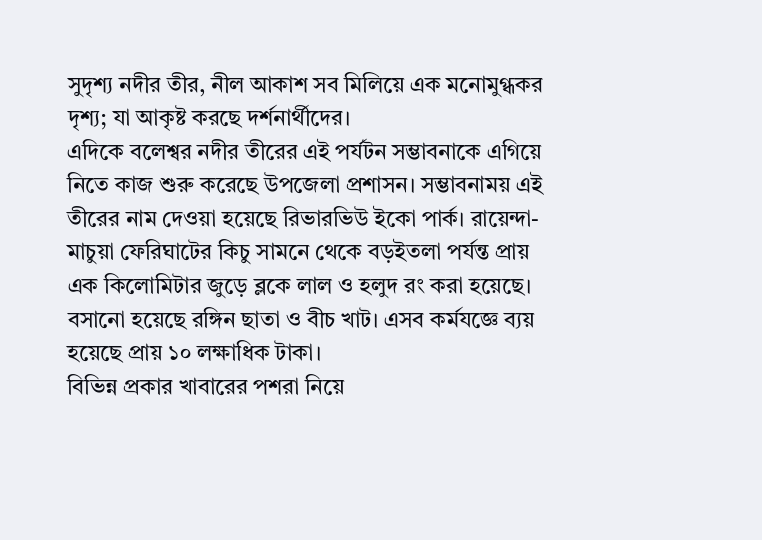সুদৃশ্য নদীর তীর, নীল আকাশ সব মিলিয়ে এক মনোমুগ্ধকর দৃশ্য; যা আকৃষ্ট করছে দর্শনার্থীদের।
এদিকে বলেশ্বর নদীর তীরের এই পর্যটন সম্ভাবনাকে এগিয়ে নিতে কাজ শুরু করেছে উপজেলা প্রশাসন। সম্ভাবনাময় এই তীরের নাম দেওয়া হয়েছে রিভারভিউ ইকো পার্ক। রায়েন্দা-মাচুয়া ফেরিঘাটের কিচু সামনে থেকে বড়ইতলা পর্যন্ত প্রায় এক কিলোমিটার জুড়ে ব্লকে লাল ও হলুদ রং করা হয়েছে। বসানো হয়েছে রঙ্গিন ছাতা ও বীচ খাট। এসব কর্মযজ্ঞে ব্যয় হয়েছে প্রায় ১০ লক্ষাধিক টাকা।
বিভিন্ন প্রকার খাবারের পশরা নিয়ে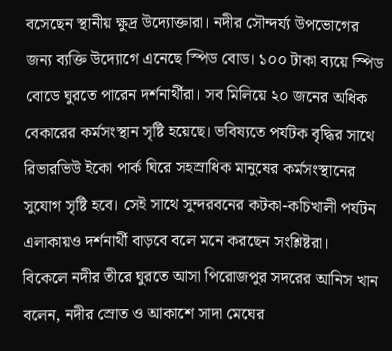বসেছেন স্থানীয় ক্ষুদ্র উদ্যোক্তারা। নদীর সৌন্দর্য্য উপভোগের জন্য ব্যক্তি উদ্যোগে এনেছে স্পিড বোড। ১০০ টাকা ব্যয়ে স্পিড বোডে ঘুরতে পারেন দর্শনার্থীরা। সব মিলিয়ে ২০ জনের অধিক বেকারের কর্মসংস্থান সৃষ্টি হয়েছে। ভবিষ্যতে পর্যটক বৃদ্ধির সাথে রিভারভিউ ইকো পার্ক ঘিরে সহস্রাধিক মানুষের কর্মসংস্থানের সুযোগ সৃষ্টি হবে। সেই সাথে সুন্দরবনের কটকা-কচিখালী পর্যটন এলাকায়ও দর্শনার্থী বাড়বে বলে মনে করছেন সংশ্লিষ্টরা।
বিকেলে নদীর তীরে ঘুরতে আসা পিরোজপুর সদরের আনিস খান বলেন, নদীর স্রোত ও আকাশে সাদা মেঘের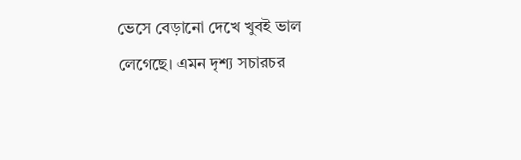ভেসে বেড়ানো দেখে খুবই ভাল লেগেছে। এমন দৃশ্য সচারচর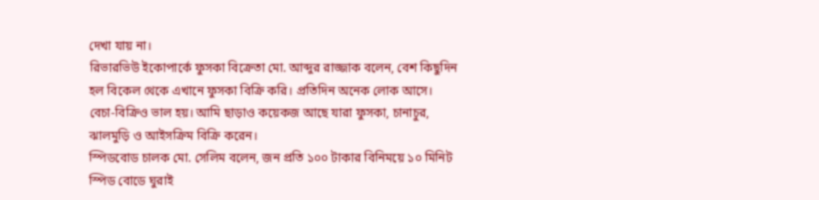দেখা যায় না।
রিভারভিউ ইকোপার্কে ফুসকা বিক্রেতা মো. আব্দুর রাজ্জাক বলেন, বেশ কিছুদিন হল বিকেল থেকে এখানে ফুসকা বিক্রি করি। প্রতিদিন অনেক লোক আসে। বেচা-বিক্রিও ভাল হয়। আমি ছাড়াও কয়েকজ আছে যারা ফুসকা, চানাচুর, ঝালমুড়ি ও আইসক্রিম বিক্রি করেন।
স্পিডবোড চালক মো. সেলিম বলেন, জন প্রতি ১০০ টাকার বিনিময়ে ১০ মিনিট স্পিড বোডে ঘুরাই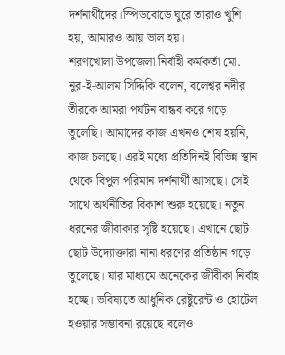দর্শনার্থীদের।স্পিডবোডে ঘুরে তারাও খুশি হয়, আমারও আয় ভাল হয়।
শরণখোলা উপজেলা নির্বাহী কর্মকর্তা মো. নুর-ই-আলম সিদ্দিকি বলেন, বলেশ্বর নদীর তীরকে আমরা পর্যটন বান্ধব করে গড়ে তুলেছি। আমাদের কাজ এখনও শেষ হয়নি, কাজ চলছে। এরই মধ্যে প্রতিদিনই বিভিন্ন স্থান থেকে বিপুল পরিমান দর্শনার্থী আসছে। সেই সাথে অর্থনীতির বিকাশ শুরু হয়েছে। নতুন ধরনের জীবাকার সৃষ্টি হয়েছে। এখানে ছোট ছোট উদ্যোক্তারা নানা ধরণের প্রতিষ্ঠান গড়ে তুলেছে। যার মাধ্যমে অনেকের জীবীকা নির্বাহ হচ্ছে। ভবিষ্যতে আধুনিক রেষ্টুরেন্ট ও হোটেল হওয়ার সম্ভাবনা রয়েছে বলেও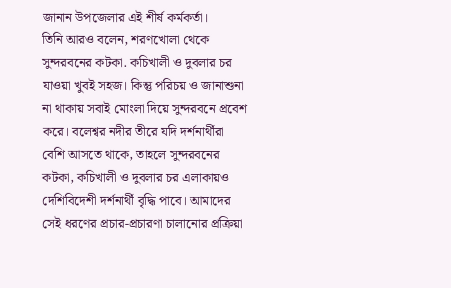জানান উপজেলার এই শীর্ষ কর্মকর্তা।
তিনি আরও বলেন, শরণখোলা থেকে সুন্দরবনের কটকা. কচিখালী ও দুবলার চর যাওয়া খুবই সহজ। কিন্তু পরিচয় ও জানাশুনা না থাকায় সবাই মোংলা দিয়ে সুন্দরবনে প্রবেশ করে। বলেশ্বর নদীর তীরে যদি দর্শনার্থীরা বেশি আসতে থাকে, তাহলে সুন্দরবনের কটকা, কচিখালী ও দুবলার চর এলাকায়ও দেশিবিদেশী দর্শনার্থী বৃদ্ধি পাবে। আমাদের সেই ধরণের প্রচার-প্রচারণা চালানোর প্রক্রিয়া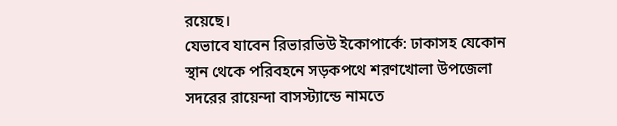রয়েছে।
যেভাবে যাবেন রিভারভিউ ইকোপার্কে: ঢাকাসহ যেকোন স্থান থেকে পরিবহনে সড়কপথে শরণখোলা উপজেলা সদরের রায়েন্দা বাসস্ট্যান্ডে নামতে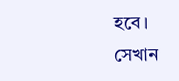হবে। সেখান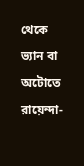থেকে ভ্যান বা অটোতে রায়েন্দা-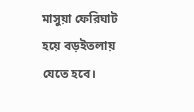মাসুয়া ফেরিঘাট হয়ে বড়ইতলায় যেতে হবে।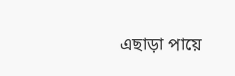এছাড়া পায়ে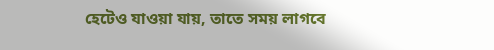হেটেও যাওয়া যায়, তাতে সময় লাগবে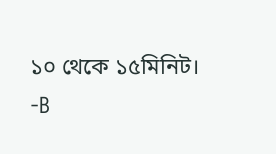১০ থেকে ১৫মিনিট।
-B